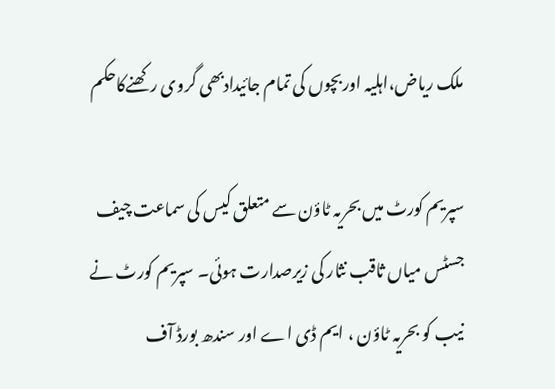ملک ریاض،اہلیہ اوربچوں کی تمام جائیدادبھی گروی رکھنےکاحکم

سپریم کورٹ میں بحریہ ٹاؤن سے متعلق کیس کی سماعت چیف جسٹس میاں ثاقب نثار کی زیرصدارت ہوئی۔ سپریم کورٹ نے نیب کو بحریہ ٹاؤن ، ایم ڈی اے اور سندھ بورڈ آف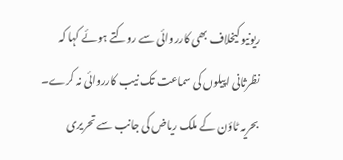ریونیو کیخلاف بھی کارروائی سے روکتے ہوئے کہا کہ نظرثانی اپیلوں کی سماعت تک نیب کارروائی نہ کرے۔
بحریہ ٹاؤن کے ملک ریاض کی جانب سے تحریری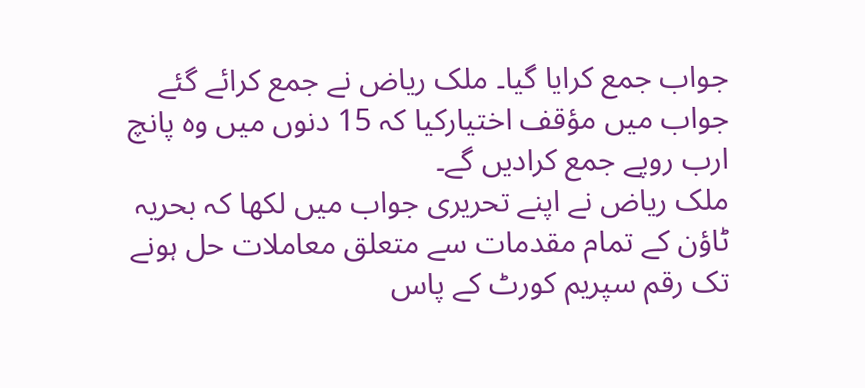جواب جمع کرایا گیا۔ ملک ریاض نے جمع کرائے گئے جواب میں مؤقف اختیارکیا کہ 15 دنوں میں وہ پانچ ارب روپے جمع کرادیں گے۔
ملک ریاض نے اپنے تحریری جواب میں لکھا کہ بحریہ ٹاؤن کے تمام مقدمات سے متعلق معاملات حل ہونے تک رقم سپریم کورٹ کے پاس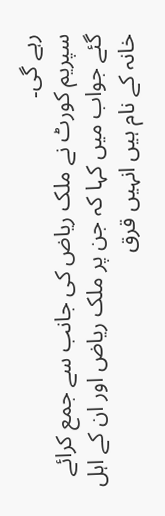رہے گی۔
سپریم کورٹ نے ملک ریاض کی جانب سے جمع کرائے گئے جواب میں کہا کہ جن پر ملک ریاض اور ان کے اہل خانہ کے نام ہیں انہیں قرق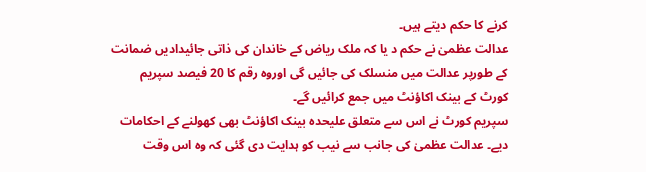کرنے کا حکم دیتے ہیں۔
عدالت عظمیٰ نے حکم د یا کہ ملک ریاض کے خاندان کی ذاتی جائیدادیں ضمانت کے طورپر عدالت میں منسلک کی جائیں گی اوروہ رقم کا 20 فیصد سپریم کورٹ کے بینک اکاؤنٹ میں جمع کرائیں گے۔
سپریم کورٹ نے اس سے متعلق علیحدہ بینک اکاؤنٹ بھی کھولنے کے احکامات دیے۔ عدالت عظمیٰ کی جانب سے نیب کو ہدایت دی گئی کہ وہ اس وقت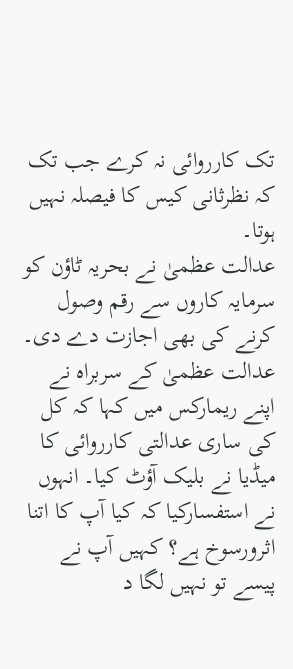تک کارروائی نہ کرے جب تک کہ نظرثانی کیس کا فیصلہ نہیں ہوتا۔
عدالت عظمیٰ نے بحریہ ٹاؤن کو سرمایہ کاروں سے رقم وصول کرنے کی بھی اجازت دے دی۔
عدالت عظمیٰ کے سربراہ نے اپنے ریمارکس میں کہا کہ کل کی ساری عدالتی کارروائی کا میڈیا نے بلیک آؤٹ کیا۔ انہوں نے استفسارکیا کہ کیا آپ کا اتنا اثرورسوخ ہے؟ کہیں آپ نے پیسے تو نہیں لگا د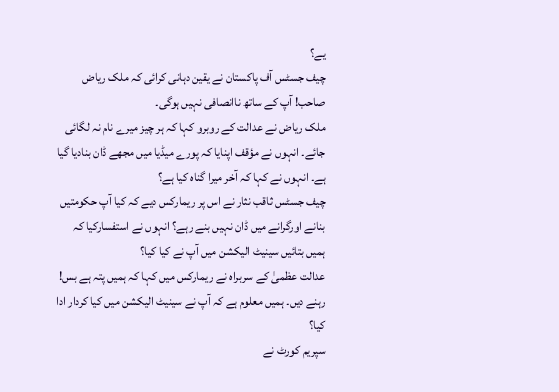یے؟
چیف جسٹس آف پاکستان نے یقین دہانی کرائی کہ ملک ریاض صاحب! آپ کے ساتھ ناانصافی نہیں ہوگی۔
ملک ریاض نے عدالت کے روبرو کہا کہ ہر چیز میرے نام نہ لگائی جائے۔ انہوں نے مؤقف اپنایا کہ پورے میڈیا میں مجھے ڈان بنادیا گیا ہے۔ انہوں نے کہا کہ آخر میرا گناہ کیا ہے؟
چیف جسٹس ثاقب نثار نے اس پر ریمارکس دیے کہ کیا آپ حکومتیں بنانے اورگرانے میں ڈان نہیں بنے رہے؟ انہوں نے استفسارکیا کہ ہمیں بتائیں سینیٹ الیکشن میں آپ نے کیا کیا؟
عدالت عظمیٰ کے سربراہ نے ریمارکس میں کہا کہ ہمیں پتہ ہے بس! رہنے دیں۔ ہمیں معلوم ہے کہ آپ نے سینیٹ الیکشن میں کیا کردار ادا کیا؟
سپریم کورٹ نے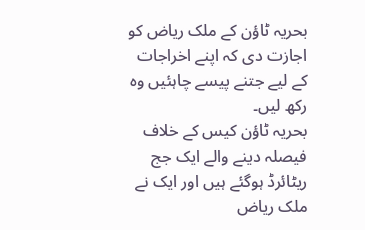بحریہ ٹاؤن کے ملک ریاض کو اجازت دی کہ اپنے اخراجات کے لیے جتنے پیسے چاہئیں وہ رکھ لیں۔
بحریہ ٹاؤن کیس کے خلاف فیصلہ دینے والے ایک جج ریٹائرڈ ہوگئے ہیں اور ایک نے ملک ریاض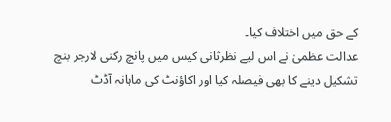کے حق میں اختلاف کیا۔
عدالت عظمیٰ نے اس لیے نظرثانی کیس میں پانچ رکنی لارجر بنچ تشکیل دینے کا بھی فیصلہ کیا اور اکاؤنٹ کی ماہانہ آڈٹ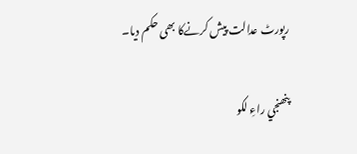رپورٹ عدالت پیش کرنےکا بھی حکم دیا۔

پنھنجي راءِ لکو